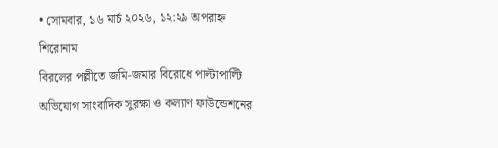• সোমবার, ১৬ মার্চ ২০২৬, ১২:২৯ অপরাহ্ন
শিরোনাম
বিরলের পল্লীতে জমি-জমার বিরোধে পাল্টাপাল্টি অভিযোগ সাংবাদিক সুরক্ষা ও কল্যাণ ফাউন্ডেশনের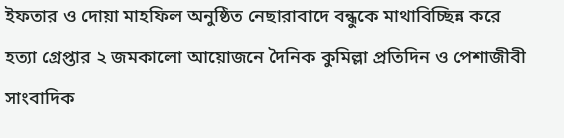ইফতার ও দোয়া মাহফিল অনুষ্ঠিত নেছারাবাদে বন্ধুকে মাথাবিচ্ছিন্ন করে হত্যা গ্রেপ্তার ২ জমকালো আয়োজনে দৈনিক কুমিল্লা প্রতিদিন ও পেশাজীবী সাংবাদিক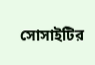সোসাইটির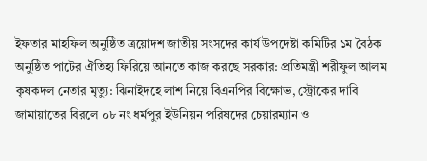ইফতার মাহফিল অনুষ্ঠিত ত্রয়োদশ জাতীয় সংসদের কার্য উপদেষ্টা কমিটির ১ম বৈঠক অনুষ্ঠিত পাটের ঐতিহ্য ফিরিয়ে আনতে কাজ করছে সরকার: প্রতিমন্ত্রী শরীফুল আলম কৃষকদল নেতার মৃত্যু: ঝিনাইদহে লাশ নিয়ে বিএনপির বিক্ষোভ, স্ট্রোকের দাবি জামায়াতের বিরলে ০৮ নং ধর্মপুর ইউনিয়ন পরিষদের চেয়ারম্যান ও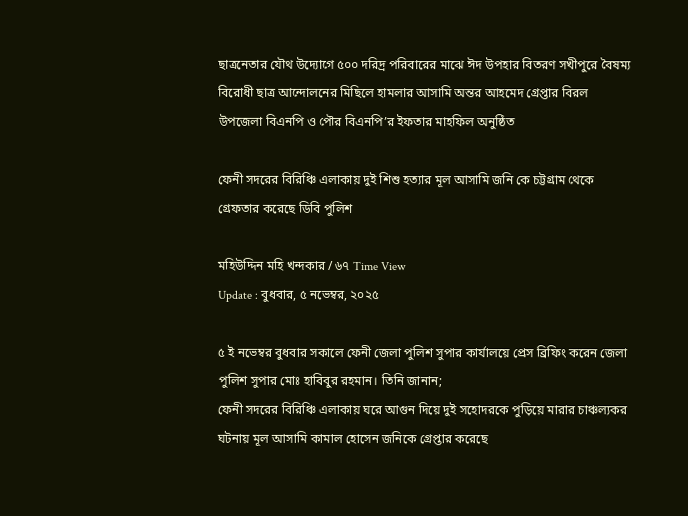ছাত্রনেতার যৌথ উদ্যোগে ৫০০ দরিদ্র পরিবারের মাঝে ঈদ উপহার বিতরণ সখীপুরে বৈষম্য বিরোধী ছাত্র আন্দোলনের মিছিলে হামলার আসামি অন্তর আহমেদ গ্রেপ্তার বিরল উপজেলা বিএনপি ও পৌর বিএনপি’র ইফতার মাহফিল অনুষ্ঠিত

ফেনী সদরের বিরিঞ্চি এলাকায় দুই শিশু হত্যার মূল আসামি জনি কে চট্টগ্রাম থেকে গ্রেফতার করেছে ডিবি পুলিশ

মহিউদ্দিন মহি খন্দকার / ৬৭ Time View
Update : বুধবার, ৫ নভেম্বর, ২০২৫

৫ ই নভেম্বর বুধবার সকালে ফেনী জেলা পুলিশ সুপার কার্যালয়ে প্রেস ব্রিফিং করেন জেলা পুলিশ সুপার মোঃ হাবিবুর রহমান। তিনি জানান;
ফেনী সদরের বিরিঞ্চি এলাকায় ঘরে আগুন দিয়ে দুই সহোদরকে পুড়িয়ে মারার চাঞ্চল্যকর ঘটনায় মূল আসামি কামাল হোসেন জনিকে গ্রেপ্তার করেছে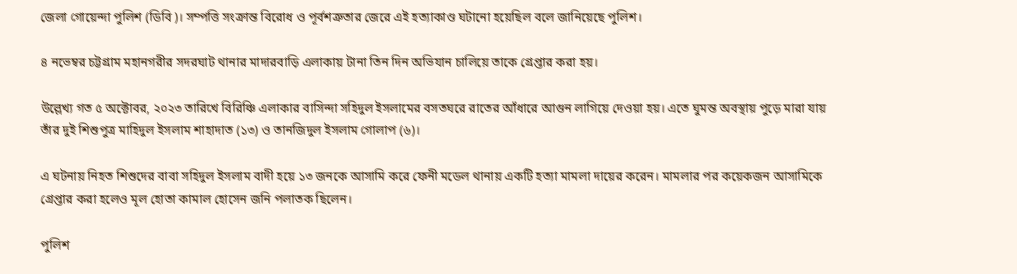জেলা গোয়েন্দা পুলিশ (ডিবি)। সম্পত্তি সংক্রান্ত বিরোধ ও পূর্বশত্রুতার জেরে এই হত্যাকাণ্ড ঘটানো হয়েছিল বলে জানিয়েছে পুলিশ।

৪ নভেম্বর চট্টগ্রাম মহানগরীর সদরঘাট থানার মাদারবাড়ি এলাকায় টানা তিন দিন অভিযান চালিয়ে তাকে গ্রেপ্তার করা হয়।

উল্লেখ্য গত ৫ অক্টোবর, ২০২৩ তারিখে বিরিঞ্চি এলাকার বাসিন্দা সহিদুল ইসলামের বসতঘরে রাতের আঁধারে আগুন লাগিয়ে দেওয়া হয়। এতে ঘুমন্ত অবস্থায় পুড়ে মারা যায় তাঁর দুই শিশুপুত্র মাহিদুল ইসলাম শাহাদাত (১৩) ও তানজিদুল ইসলাম গোলাপ (৬)।

এ ঘটনায় নিহত শিশুদের বাবা সহিদুল ইসলাম বাদী হয়ে ১৩ জনকে আসামি করে ফেনী মডেল থানায় একটি হত্যা মামলা দায়ের করেন। মামলার পর কয়েকজন আসামিকে গ্রেপ্তার করা হলেও মূল হোতা কামাল হোসেন জনি পলাতক ছিলেন।

পুলিশ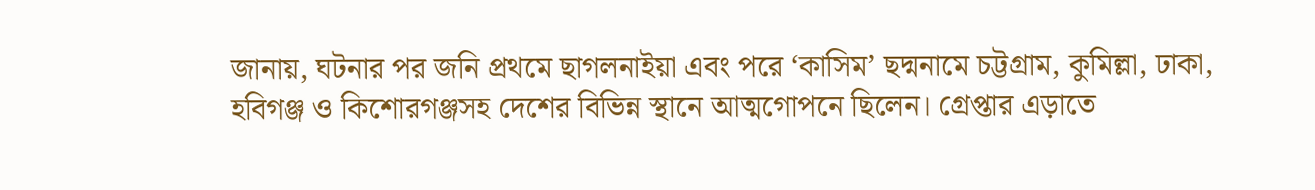জানায়, ঘটনার পর জনি প্রথমে ছাগলনাইয়া এবং পরে ‘কাসিম’ ছদ্মনামে চট্টগ্রাম, কুমিল্লা, ঢাকা, হবিগঞ্জ ও কিশোরগঞ্জসহ দেশের বিভিন্ন স্থানে আত্মগোপনে ছিলেন। গ্রেপ্তার এড়াতে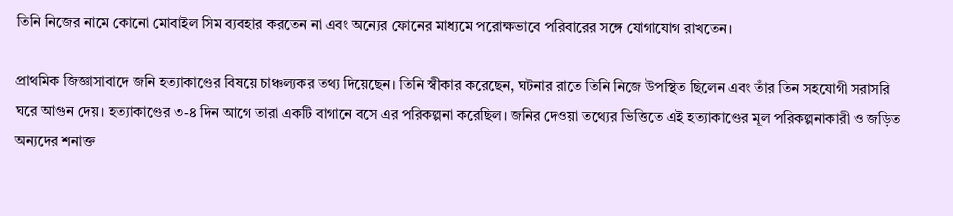তিনি নিজের নামে কোনো মোবাইল সিম ব্যবহার করতেন না এবং অন্যের ফোনের মাধ্যমে পরোক্ষভাবে পরিবারের সঙ্গে যোগাযোগ রাখতেন।

প্রাথমিক জিজ্ঞাসাবাদে জনি হত্যাকাণ্ডের বিষয়ে চাঞ্চল্যকর তথ্য দিয়েছেন। তিনি স্বীকার করেছেন, ঘটনার রাতে তিনি নিজে উপস্থিত ছিলেন এবং তাঁর তিন সহযোগী সরাসরি ঘরে আগুন দেয়। হত্যাকাণ্ডের ৩-৪ দিন আগে তারা একটি বাগানে বসে এর পরিকল্পনা করেছিল। জনির দেওয়া তথ্যের ভিত্তিতে এই হত্যাকাণ্ডের মূল পরিকল্পনাকারী ও জড়িত অন্যদের শনাক্ত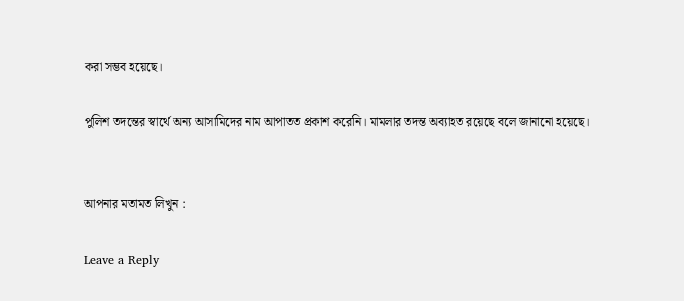করা সম্ভব হয়েছে।

পুলিশ তদন্তের স্বার্থে অন্য আসামিদের নাম আপাতত প্রকাশ করেনি। মামলার তদন্ত অব্যাহত রয়েছে বলে জানানো হয়েছে।


আপনার মতামত লিখুন :

Leave a Reply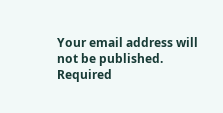Your email address will not be published. Required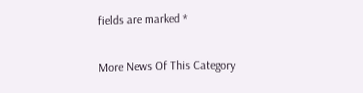fields are marked *

More News Of This Category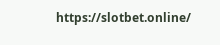https://slotbet.online/